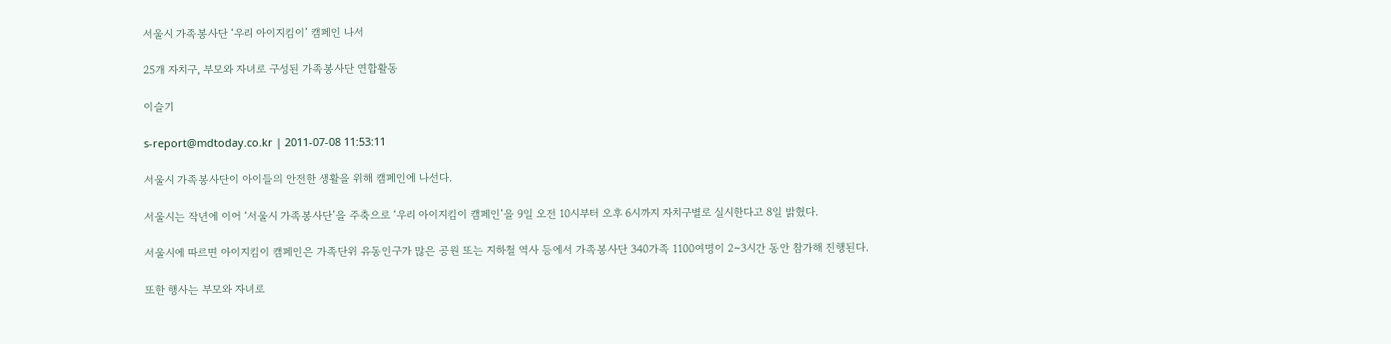서울시 가족봉사단 ‘우리 아이지킴이’ 캠페인 나서

25개 자치구, 부모와 자녀로 구성된 가족봉사단 연합활동

이슬기

s-report@mdtoday.co.kr | 2011-07-08 11:53:11

서울시 가족봉사단이 아이들의 안전한 생활을 위해 캠페인에 나선다.

서울시는 작년에 이어 ‘서울시 가족봉사단’을 주축으로 ‘우리 아이지킴이 캠페인’을 9일 오전 10시부터 오후 6시까지 자치구별로 실시한다고 8일 밝혔다.

서울시에 따르면 아이지킴이 캠페인은 가족단위 유동인구가 많은 공원 또는 지하철 역사 등에서 가족봉사단 340가족 1100여명이 2~3시간 동안 참가해 진행된다.

또한 행사는 부모와 자녀로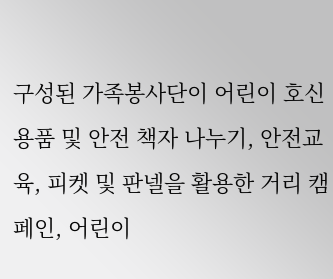구성된 가족봉사단이 어린이 호신용품 및 안전 책자 나누기, 안전교육, 피켓 및 판넬을 활용한 거리 캠페인, 어린이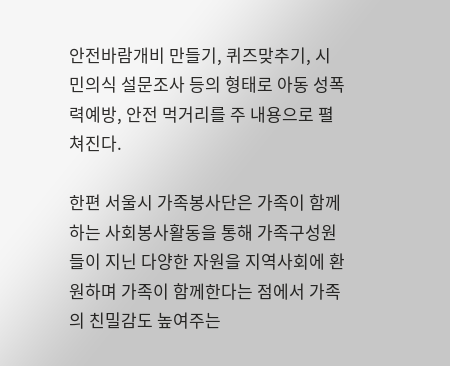안전바람개비 만들기, 퀴즈맞추기, 시민의식 설문조사 등의 형태로 아동 성폭력예방, 안전 먹거리를 주 내용으로 펼쳐진다.

한편 서울시 가족봉사단은 가족이 함께하는 사회봉사활동을 통해 가족구성원들이 지닌 다양한 자원을 지역사회에 환원하며 가족이 함께한다는 점에서 가족의 친밀감도 높여주는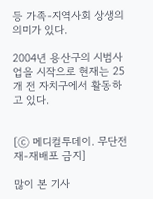등 가족-지역사회 상생의 의미가 있다.

2004년 용산구의 시범사업을 시작으로 현재는 25개 전 자치구에서 활동하고 있다.


[ⓒ 메디컬투데이. 무단전재-재배포 금지]

많이 본 기사